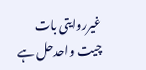غیرروایتی بات چیت واحدحل ہے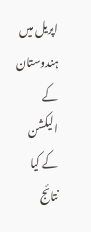اپریل میں ہندوستان کے الیکشن کے کیا نتائج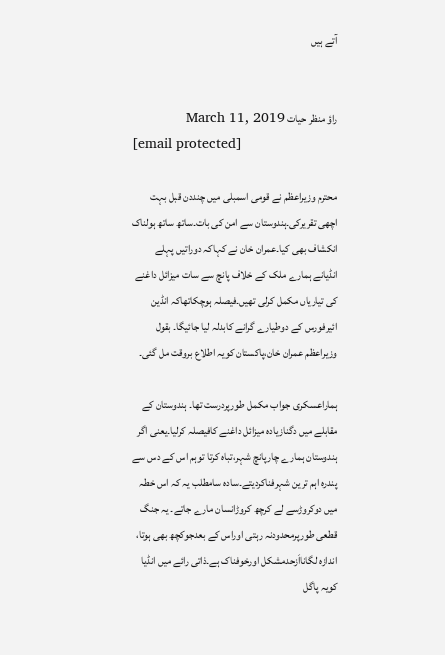آتے ہیں


راؤ منظر حیات March 11, 2019
[email protected]

محترم وزیراعظم نے قومی اسمبلی میں چنددن قبل بہت اچھی تقریرکی۔ہندوستان سے امن کی بات۔ساتھ ساتھ ہولناک انکشاف بھی کیا۔عمران خان نے کہاکہ دوراتیں پہلے انڈیانے ہمارے ملک کے خلاف پانچ سے سات میزائل داغنے کی تیاریاں مکمل کرلی تھیں۔فیصلہ ہوچکاتھاکہ انڈین ائیرفورس کے دوطیارے گرانے کابدلہ لیا جائیگا۔ بقول وزیراعظم عمران خان،پاکستان کویہ اطلاع بروقت مل گئی۔

ہماراعسکری جواب مکمل طورپردرست تھا۔ ہندوستان کے مقابلے میں دگنازیادہ میزائل داغنے کافیصلہ کرلیا۔یعنی اگر ہندوستان ہمارے چارپانچ شہر،تباہ کرتا توہم اس کے دس سے پندرہ اہم ترین شہرفناکردیتے۔سادہ سامطلب یہ کہ اس خطہ میں دوکروڑسے لے کرچھ کروڑانسان مارے جاتے۔ یہ جنگ قطعی طورپرمحدودنہ رہتی اوراس کے بعدجوکچھ بھی ہوتا، اندازہ لگانااَزحدمشکل اورخوفناک ہے۔ذاتی رائے میں انڈیا کویہ پاگل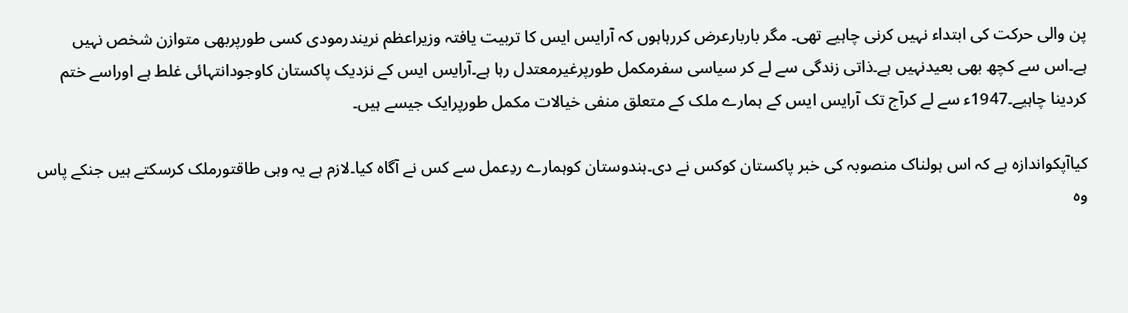پن والی حرکت کی ابتداء نہیں کرنی چاہیے تھی۔ مگر باربارعرض کررہاہوں کہ آرایس ایس کا تربیت یافتہ وزیراعظم نریندرمودی کسی طورپربھی متوازن شخص نہیں ہے۔اس سے کچھ بھی بعیدنہیں ہے۔ذاتی زندگی سے لے کر سیاسی سفرمکمل طورپرغیرمعتدل رہا ہے۔آرایس ایس کے نزدیک پاکستان کاوجودانتہائی غلط ہے اوراسے ختم کردینا چاہیے۔1947ء سے لے کرآج تک آرایس ایس کے ہمارے ملک کے متعلق منفی خیالات مکمل طورپرایک جیسے ہیں۔

کیاآپکواندازہ ہے کہ اس ہولناک منصوبہ کی خبر پاکستان کوکس نے دی۔ہندوستان کوہمارے ردِعمل سے کس نے آگاہ کیا۔لازم ہے یہ وہی طاقتورملک کرسکتے ہیں جنکے پاس وہ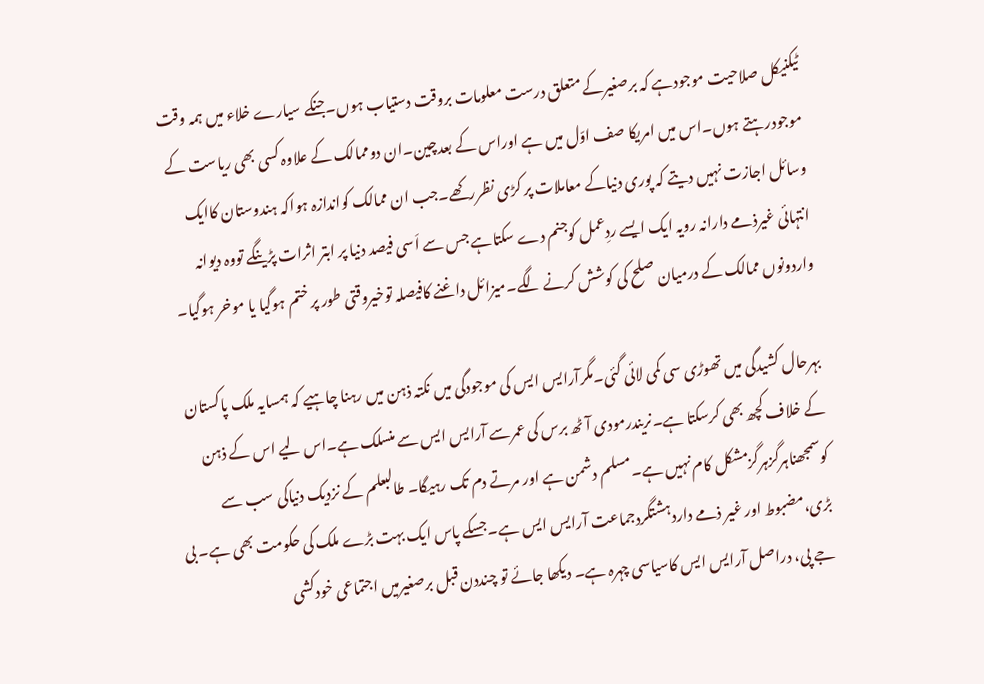ٹیکنیکل صلاحیت موجودہے کہ برصغیرکے متعلق درست معلومات بروقت دستیاب ہوں۔جنکے سیارے خلاء میں ہمہ وقت موجودرہتے ہوں۔اس میں امریکا صف اوّل میں ہے اوراس کے بعدچین۔ان دوممالک کے علاوہ کسی بھی ریاست کے وسائل اجازت نہیں دیتے کہ پوری دنیاکے معاملات پر کڑی نظررکھے۔جب ان ممالک کواندازہ ہواکہ ہندوستان کاایک انتہائی غیرذمے دارانہ رویہ ایک ایسے ردِعمل کوجنم دے سکتاہے جس سے اَسی فیصد دنیا پر ابتر اثرات پڑینگے تووہ دیوانہ واردونوں ممالک کے درمیان صلح کی کوشش کرنے لگے۔میزائل داغنے کافیصلہ توخیروقتی طور پر ختم ہوگیا یا موخر ہوگیا۔

بہرحال کشیدگی میں تھوڑی سی کمی لائی گئی۔مگرآرایس ایس کی موجودگی میں نکتہ ذہن میں رہنا چاہیے کہ ہمسایہ ملک پاکستان کے خلاف کچھ بھی کرسکتا ہے۔نریندرمودی آٹھ برس کی عمرسے آرایس ایس سے منسلک ہے۔اس لیے اس کے ذہن کوسمجھناہرگزہرگزمشکل کام نہیں ہے۔مسلم دشمن ہے اور مرتے دم تک رہیگا۔ طالبعلم کے نزدیک دنیاکی سب سے بڑی،مضبوط اور غیر ذمے داردہشتگردجماعت آرایس ایس ہے۔جسکے پاس ایک بہت بڑے ملک کی حکومت بھی ہے۔ بی جے پی، دراصل آرایس ایس کاسیاسی چہرہ ہے۔ دیکھا جائے تو چنددن قبل برصغیرمیں اجتماعی خودکشی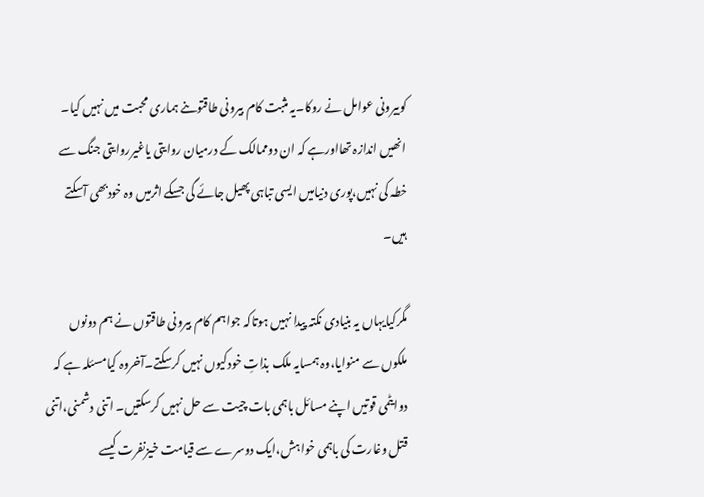کوبیرونی عوامل نے روکا۔یہ مثبت کام بیرونی طاقتوںنے ہماری محبت میں نہیں کیا۔ انھیں اندازہ تھااورہے کہ ان دوممالک کے درمیان روایتی یاغیرروایتی جنگ سے خطہ کی نہیں،پوری دنیامیں ایسی تباہی پھیل جائے گی جسکے اثرمیں وہ خودبھی آسکتے ہیں۔

مگرکیایہاں یہ بنیادی نکتہ پیدا نہیں ہوتاکہ جواہم کام بیرونی طاقتوں نے ہم دونوں ملکوں سے منوایا،وہ ہمسایہ ملک بذاتِ خودکیوں نہیں کرسکتے۔آخروہ کیامسئلہ ہے کہ دوایٹمی قوتیں اپنے مسائل باہمی بات چیت سے حل نہیں کرسکتیں۔ اتنی دشمنی،اتنی قتل وغارت کی باہمی خواہش،ایک دوسرے سے قیامت خیزنفرت کیسے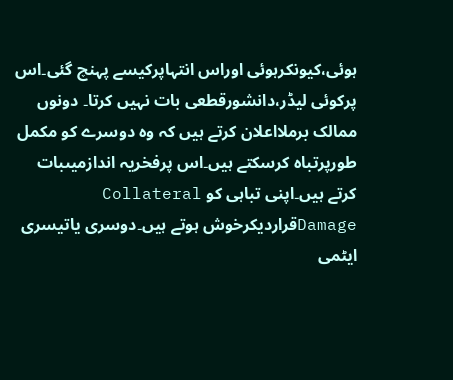ہوئی،کیونکرہوئی اوراس انتہاپرکیسے پہنچ گئی۔اس پرکوئی لیڈر،دانشورقطعی بات نہیں کرتا۔ دونوں ممالک برملااعلان کرتے ہیں کہ وہ دوسرے کو مکمل طورپرتباہ کرسکتے ہیں۔اس پرفخریہ اندازمیںبات کرتے ہیں۔اپنی تباہی کو Collateral Damageقراردیکرخوش ہوتے ہیں۔دوسری یاتیسری ایٹمی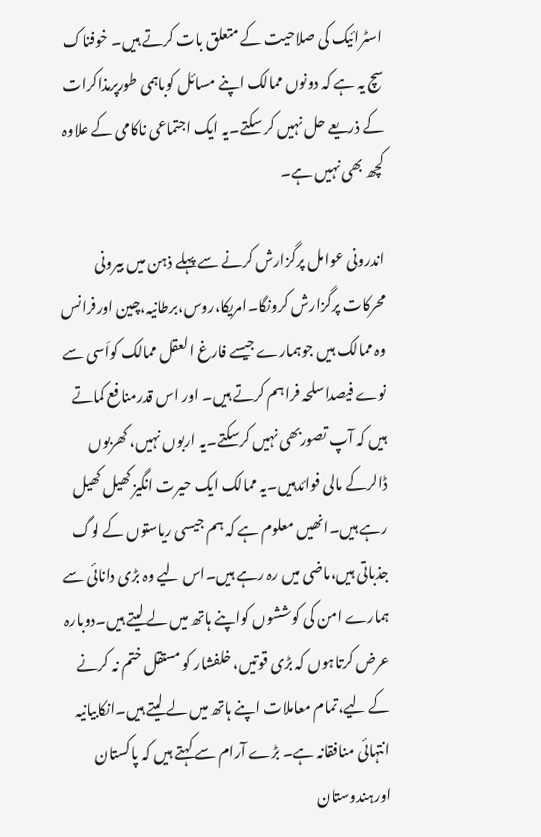اسٹرائیک کی صلاحیت کے متعلق بات کرتے ہیں۔ خوفناک سچ یہ ہے کہ دونوں ممالک اپنے مسائل کوباہمی طورپرمذاکرات کے ذریعے حل نہیں کر سکتے۔یہ ایک اجتماعی ناکامی کے علاوہ کچھ بھی نہیں ہے۔

اندرونی عوامل پرگزارش کرنے سے پہلے ذہن میں بیرونی محرکات پرگزارش کرونگا۔امریکا،روس،برطانیہ،چین اورفرانس وہ ممالک ہیں جوہمارے جیسے فارغ العقل ممالک کواَسی سے نوے فیصداسلحہ فراہم کرتے ہیں۔ اور اس قدرمنافع کماتے ہیں کہ آپ تصوربھی نہیں کرسکتے۔یہ اربوں نہیں، کھربوں ڈالرکے مالی فوائدہیں۔یہ ممالک ایک حیرت انگیز کھیل کھیل رہے ہیں۔انھیں معلوم ہے کہ ہم جیسی ریاستوں کے لوگ جذباتی ہیں،ماضی میں رہ رہے ہیں۔اس لیے وہ بڑی دانائی سے ہمارے امن کی کوششوں کواپنے ہاتھ میں لے لیتے ہیں۔دوبارہ عرض کرتاہوں کہ بڑی قوتیں، خلفشار کو مستقل ختم نہ کرنے کے لیے،تمام معاملات اپنے ہاتھ میں لے لیتے ہیں۔انکابیانیہ انتہائی منافقانہ ہے۔ بڑے آرام سے کہتے ہیں کہ پاکستان اورہندوستان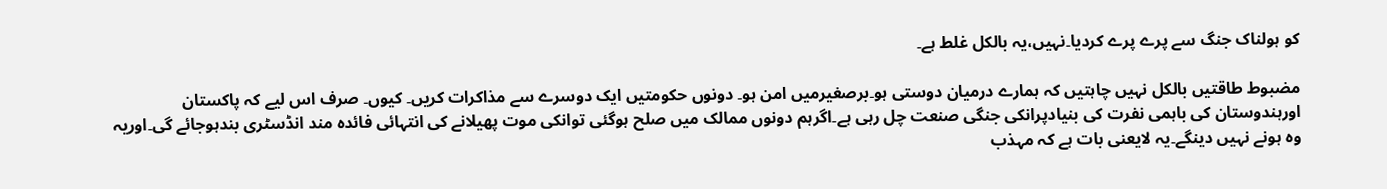کو ہولناک جنگ سے پرے پرے کردیا۔نہیں،یہ بالکل غلط ہے۔

مضبوط طاقتیں بالکل نہیں چاہتیں کہ ہمارے درمیان دوستی ہو۔برصغیرمیں امن ہو۔ دونوں حکومتیں ایک دوسرے سے مذاکرات کریں۔ کیوں۔ صرف اس لیے کہ پاکستان اورہندوستان کی باہمی نفرت کی بنیادپرانکی جنگی صنعت چل رہی ہے۔اگرہم دونوں ممالک میں صلح ہوگئی توانکی موت پھیلانے کی انتہائی فائدہ مند انڈسٹری بندہوجائے گی۔اوریہ وہ ہونے نہیں دینگے۔یہ لایعنی بات ہے کہ مہذب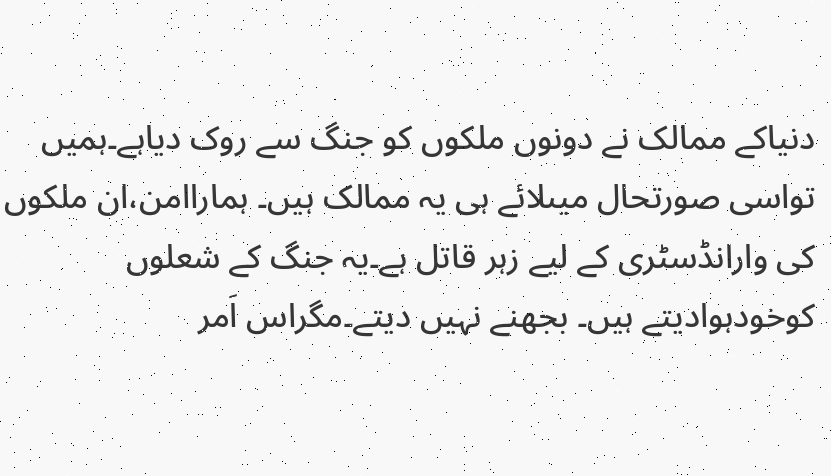دنیاکے ممالک نے دونوں ملکوں کو جنگ سے روک دیاہے۔ہمیں تواسی صورتحال میںلائے ہی یہ ممالک ہیں۔ ہماراامن،ان ملکوں کی وارانڈسٹری کے لیے زہر قاتل ہے۔یہ جنگ کے شعلوں کوخودہوادیتے ہیں۔ بجھنے نہیں دیتے۔مگراس اَمر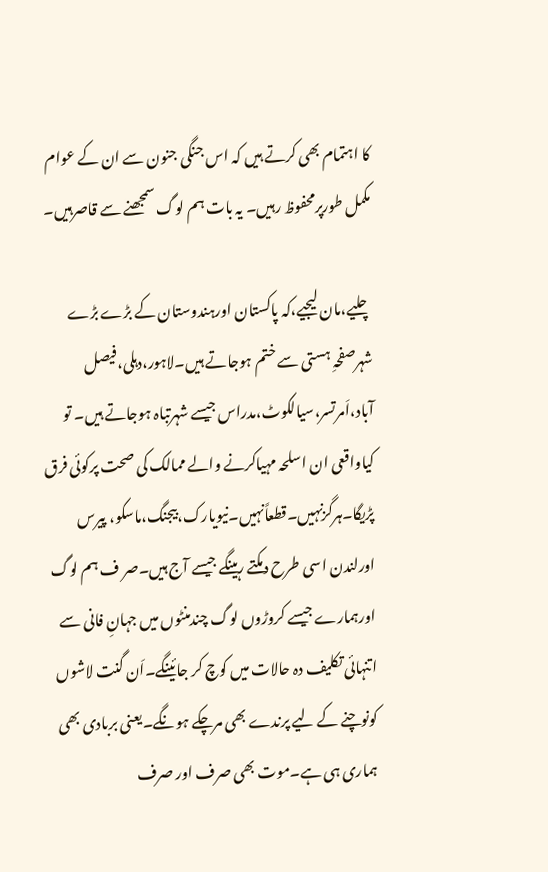کا اہتمام بھی کرتے ہیں کہ اس جنگی جنون سے ان کے عوام مکمل طورپرمحفوظ رہیں۔ یہ بات ہم لوگ سمجھنے سے قاصرہیں۔

چلیے،مان لیجیے،کہ پاکستان اورہندوستان کے بڑے بڑے شہرصفحہِ ہستی سے ختم ہوجاتے ہیں۔لاہور،دہلی،فیصل آباد،اَمرتسر،سیالکوٹ،مدراس جیسے شہرتباہ ہوجاتے ہیں۔ تو کیاواقعی ان اسلحہ مہیاکرنے والے ممالک کی صحت پرکوئی فرق پڑیگا۔ہرگزنہیں۔قطعاًنہیں۔نیویارک،بیجنگ،ماسکو، پیرس اورلندن اسی طرح دمکتے رہینگے جیسے آج ہیں۔صر ف ہم لوگ اورہمارے جیسے کروڑوں لوگ چندمنٹوں میں جہانِ فانی سے اتنہائی تکلیف دہ حالات میں کوچ کر جائینگے۔اَن گنت لاشوں کونوچنے کے لیے پرندے بھی مرچکے ہونگے۔یعنی بربادی بھی ہماری ہی ہے۔موت بھی صرف اور صرف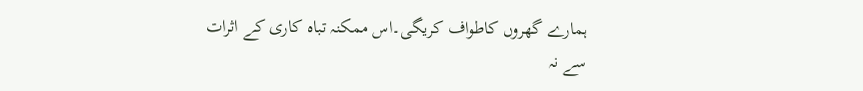ہمارے گھروں کاطواف کریگی۔اس ممکنہ تباہ کاری کے اثرات سے نہ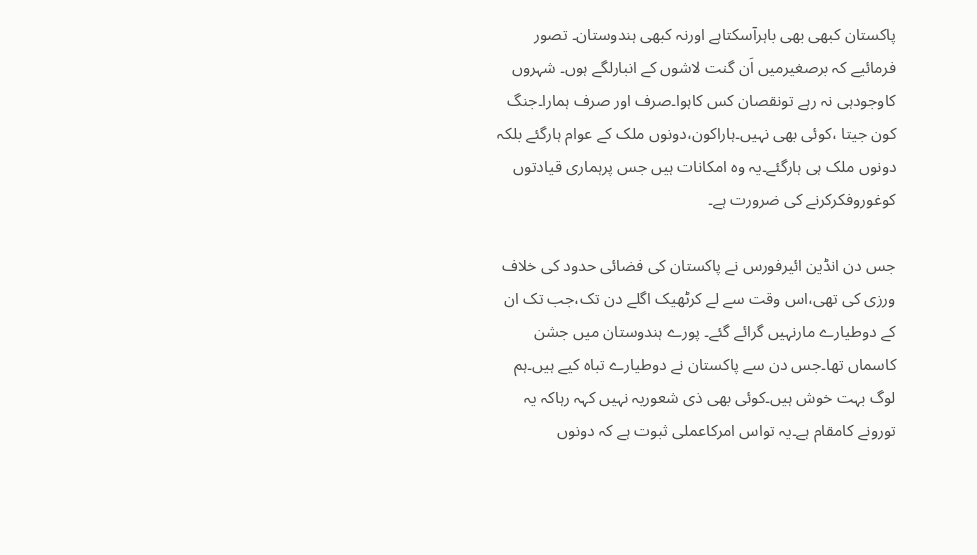پاکستان کبھی بھی باہرآسکتاہے اورنہ کبھی ہندوستان۔ تصور فرمائیے کہ برصغیرمیں اَن گنت لاشوں کے انبارلگے ہوں۔ شہروں کاوجودہی نہ رہے تونقصان کس کاہوا۔صرف اور صرف ہمارا۔جنگ کون جیتا ،کوئی بھی نہیں۔ہاراکون،دونوں ملک کے عوام ہارگئے بلکہ دونوں ملک ہی ہارگئے۔یہ وہ امکانات ہیں جس پرہماری قیادتوں کوغوروفکرکرنے کی ضرورت ہے۔

جس دن انڈین ائیرفورس نے پاکستان کی فضائی حدود کی خلاف ورزی کی تھی،اس وقت سے لے کرٹھیک اگلے دن تک،جب تک ان کے دوطیارے مارنہیں گرائے گئے۔ پورے ہندوستان میں جشن کاسماں تھا۔جس دن سے پاکستان نے دوطیارے تباہ کیے ہیں۔ہم لوگ بہت خوش ہیں۔کوئی بھی ذی شعوریہ نہیں کہہ رہاکہ یہ تورونے کامقام ہے۔یہ تواس امرکاعملی ثبوت ہے کہ دونوں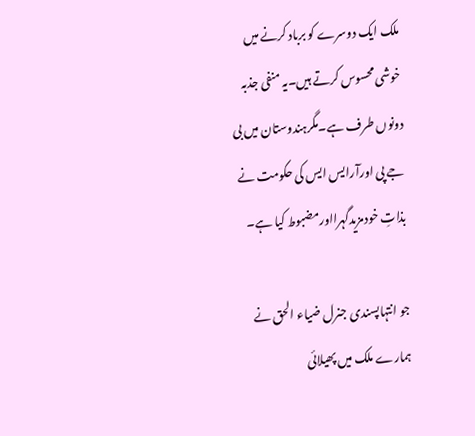ملک ایک دوسرے کو برباد کرنے میں خوشی محسوس کرتے ہیں۔یہ منفی جذبہ دونوں طرف ہے۔مگرہندوستان میں بی جے پی اورآرایس ایس کی حکومت نے بذاتِ خودمزیدگہرااورمضبوط کیا ہے۔

جو انتہاپسندی جنرل ضیاء الحق نے ہمارے ملک میں پھیلائی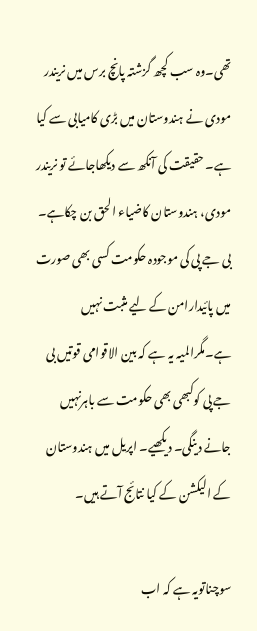تھی۔وہ سب کچھ گزشتہ پانچ برس میں نریندر مودی نے ہندوستان میں بڑی کامیابی سے کیا ہے۔ حقیقت کی آنکھ سے دیکھاجائے تو نریندر مودی، ہندوستان کاضیاء الحق بن چکاہے۔ بی جے پی کی موجودہ حکومت کسی بھی صورت میں پائیدارامن کے لیے مثبت نہیں ہے۔مگرالمیہ یہ ہے کہ بین الاقوامی قوتیں بی جے پی کوکبھی بھی حکومت سے باہرنہیں جانے دینگی۔ دیکھیے۔ اپریل میں ہندوستان کے الیکشن کے کیا نتائج آتے ہیں۔

سوچناتویہ ہے کہ اب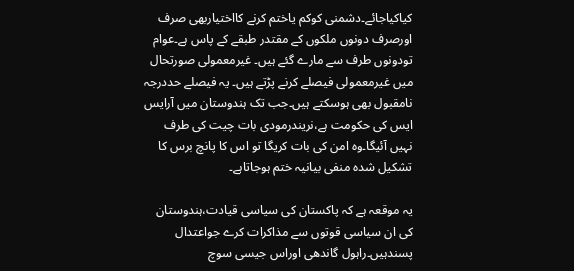کیاکیاجائے۔دشمنی کوکم یاختم کرنے کااختیاربھی صرف اورصرف دونوں ملکوں کے مقتدر طبقے کے پاس ہے۔عوام تودونوں طرف سے مارے گئے ہیں۔ غیرمعمولی صورتحال میں غیرمعمولی فیصلے کرنے پڑتے ہیں۔ یہ فیصلے حددرجہ نامقبول بھی ہوسکتے ہیں۔جب تک ہندوستان میں آرایس ایس کی حکومت ہے،نریندرمودی بات چیت کی طرف نہیں آئیگا۔وہ امن کی بات کریگا تو اس کا پانچ برس کا تشکیل شدہ منفی بیانیہ ختم ہوجاتاہے۔

یہ موقعہ ہے کہ پاکستان کی سیاسی قیادت،ہندوستان کی ان سیاسی قوتوں سے مذاکرات کرے جواعتدال پسندہیں۔راہول گاندھی اوراس جیسی سوچ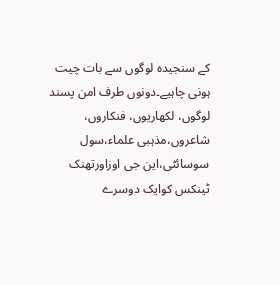کے سنجیدہ لوگوں سے بات چیت ہونی چاہیے۔دونوں طرف امن پسند لوگوں، لکھاریوں، فنکاروں، شاعروں،مذہبی علماء،سول سوسائٹی،این جی اوزاورتھنک ٹینکس کوایک دوسرے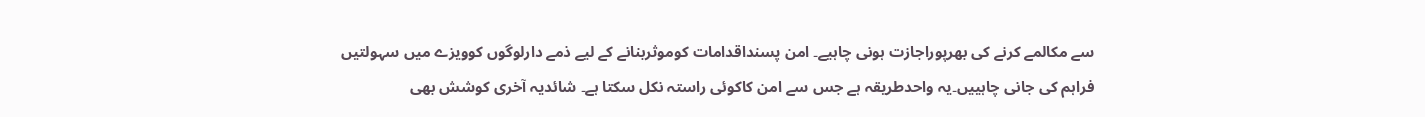سے مکالمے کرنے کی بھرپوراجازت ہونی چاہیے۔ امن پسنداقدامات کوموثربنانے کے لیے ذمے دارلوگوں کوویزے میں سہولتیں فراہم کی جانی چاہییں۔یہ واحدطریقہ ہے جس سے امن کاکوئی راستہ نکل سکتا ہے۔ شائدیہ آخری کوشش بھی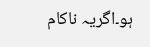ہو۔اگریہ ناکام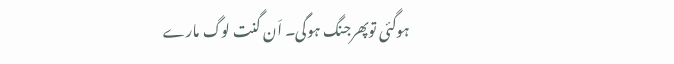ہوگئی توپھرجنگ ہوگی۔ اَن گنت لوگ مارے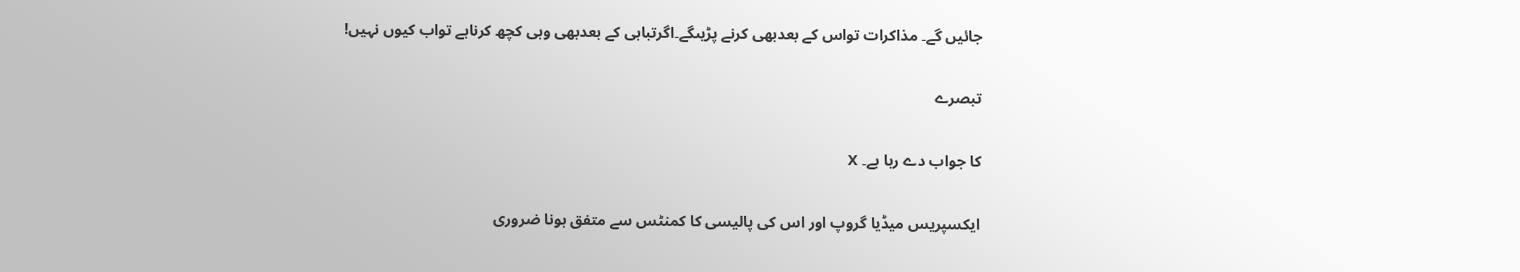جائیں گے۔ مذاکرات تواس کے بعدبھی کرنے پڑیںگے۔اگرتباہی کے بعدبھی وہی کچھ کرناہے تواب کیوں نہیں!

تبصرے

کا جواب دے رہا ہے۔ X

ایکسپریس میڈیا گروپ اور اس کی پالیسی کا کمنٹس سے متفق ہونا ضروری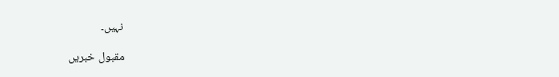نہیں۔

مقبول خبریں